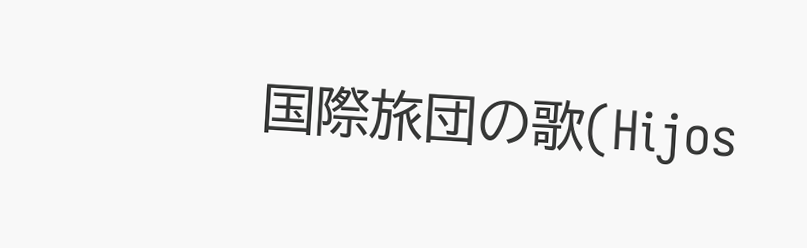国際旅団の歌(Hijos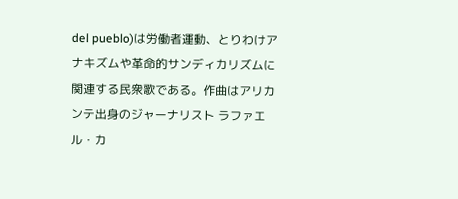del pueblo)は労働者運動、とりわけアナキズムや革命的サンディカリズムに関連する民衆歌である。作曲はアリカンテ出身のジャーナリスト ラファエル・カ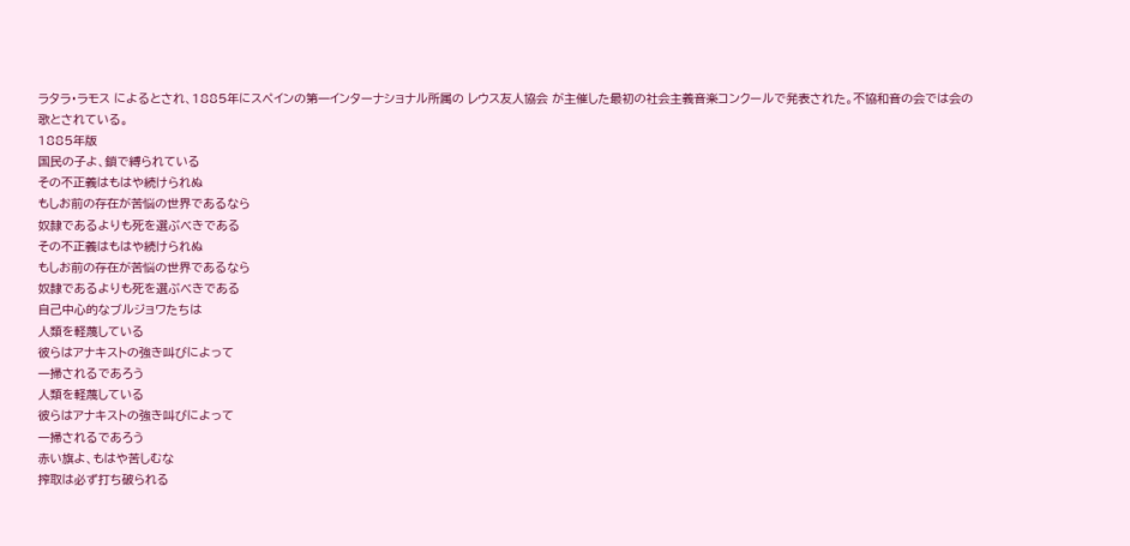ラタラ・ラモス によるとされ、1885年にスペインの第一インターナショナル所属の レウス友人協会 が主催した最初の社会主義音楽コンクールで発表された。不協和音の会では会の歌とされている。
1885年版
国民の子よ、鎖で縛られている
その不正義はもはや続けられぬ
もしお前の存在が苦悩の世界であるなら
奴隷であるよりも死を選ぶべきである
その不正義はもはや続けられぬ
もしお前の存在が苦悩の世界であるなら
奴隷であるよりも死を選ぶべきである
自己中心的なブルジョワたちは
人類を軽蔑している
彼らはアナキストの強き叫びによって
一掃されるであろう
人類を軽蔑している
彼らはアナキストの強き叫びによって
一掃されるであろう
赤い旗よ、もはや苦しむな
搾取は必ず打ち破られる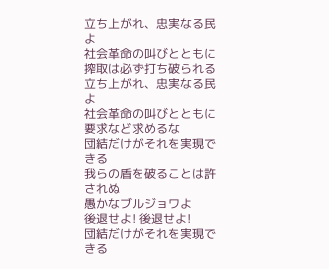立ち上がれ、忠実なる民よ
社会革命の叫びとともに
搾取は必ず打ち破られる
立ち上がれ、忠実なる民よ
社会革命の叫びとともに
要求など求めるな
団結だけがそれを実現できる
我らの盾を破ることは許されぬ
愚かなブルジョワよ
後退せよ! 後退せよ!
団結だけがそれを実現できる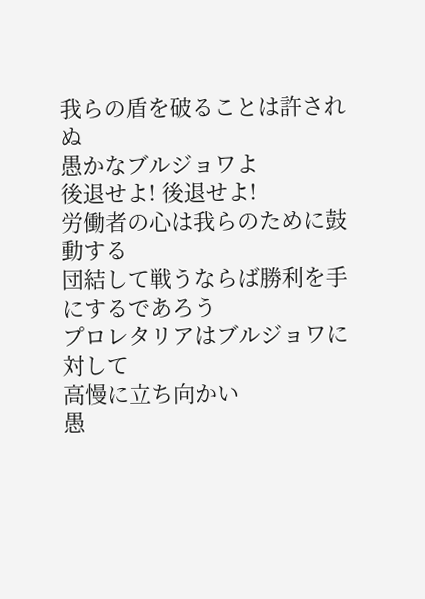我らの盾を破ることは許されぬ
愚かなブルジョワよ
後退せよ! 後退せよ!
労働者の心は我らのために鼓動する
団結して戦うならば勝利を手にするであろう
プロレタリアはブルジョワに対して
高慢に立ち向かい
愚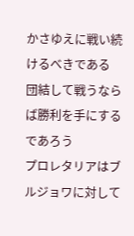かさゆえに戦い続けるべきである
団結して戦うならば勝利を手にするであろう
プロレタリアはブルジョワに対して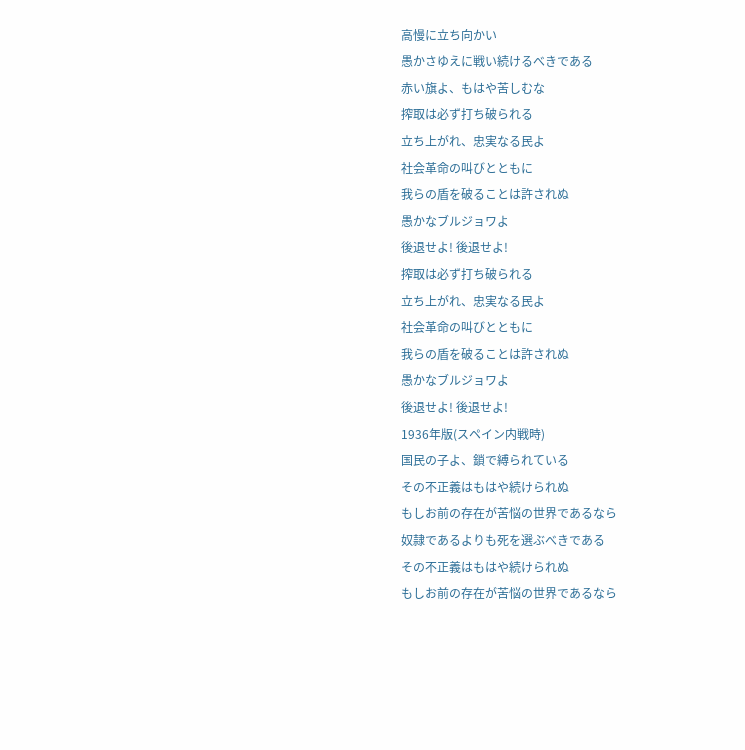高慢に立ち向かい
愚かさゆえに戦い続けるべきである
赤い旗よ、もはや苦しむな
搾取は必ず打ち破られる
立ち上がれ、忠実なる民よ
社会革命の叫びとともに
我らの盾を破ることは許されぬ
愚かなブルジョワよ
後退せよ! 後退せよ!
搾取は必ず打ち破られる
立ち上がれ、忠実なる民よ
社会革命の叫びとともに
我らの盾を破ることは許されぬ
愚かなブルジョワよ
後退せよ! 後退せよ!
1936年版(スペイン内戦時)
国民の子よ、鎖で縛られている
その不正義はもはや続けられぬ
もしお前の存在が苦悩の世界であるなら
奴隷であるよりも死を選ぶべきである
その不正義はもはや続けられぬ
もしお前の存在が苦悩の世界であるなら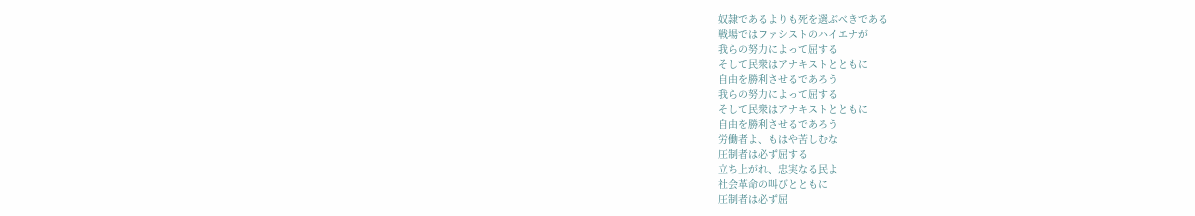奴隷であるよりも死を選ぶべきである
戦場ではファシストのハイエナが
我らの努力によって屈する
そして民衆はアナキストとともに
自由を勝利させるであろう
我らの努力によって屈する
そして民衆はアナキストとともに
自由を勝利させるであろう
労働者よ、もはや苦しむな
圧制者は必ず屈する
立ち上がれ、忠実なる民よ
社会革命の叫びとともに
圧制者は必ず屈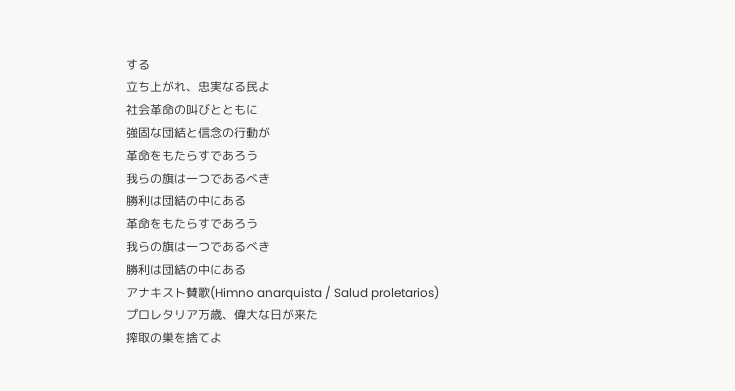する
立ち上がれ、忠実なる民よ
社会革命の叫びとともに
強固な団結と信念の行動が
革命をもたらすであろう
我らの旗は一つであるべき
勝利は団結の中にある
革命をもたらすであろう
我らの旗は一つであるべき
勝利は団結の中にある
アナキスト賛歌(Himno anarquista / Salud proletarios)
プロレタリア万歳、偉大な日が来た
搾取の巣を捨てよ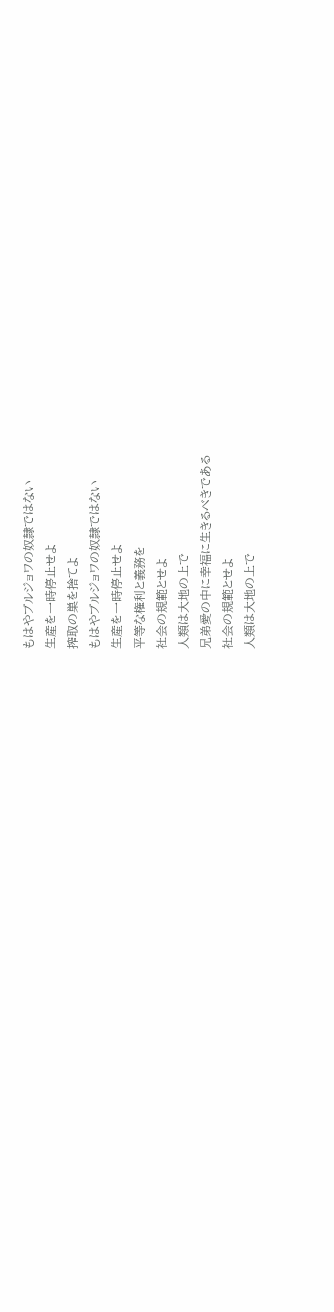もはやブルジョワの奴隷ではない
生産を一時停止せよ
搾取の巣を捨てよ
もはやブルジョワの奴隷ではない
生産を一時停止せよ
平等な権利と義務を
社会の規範とせよ
人類は大地の上で
兄弟愛の中に幸福に生きるべきである
社会の規範とせよ
人類は大地の上で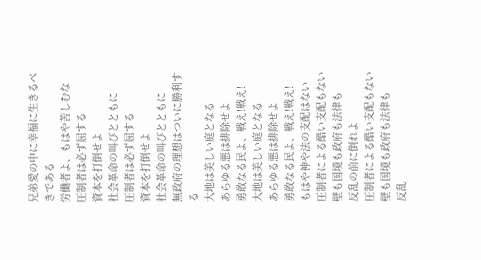兄弟愛の中に幸福に生きるべきである
労働者よ、もはや苦しむな
圧制者は必ず屈する
資本を打倒せよ
社会革命の叫びとともに
圧制者は必ず屈する
資本を打倒せよ
社会革命の叫びとともに
無政府の理想はついに勝利する
大地は美しい庭となる
あらゆる悪は排除せよ
勇敢なる民よ、戦え!戦え!
大地は美しい庭となる
あらゆる悪は排除せよ
勇敢なる民よ、戦え!戦え!
もはや神や法の支配はない
圧制者による酷い支配もない
壁も国境も政府も法律も
反乱の前に倒れよ
圧制者による酷い支配もない
壁も国境も政府も法律も
反乱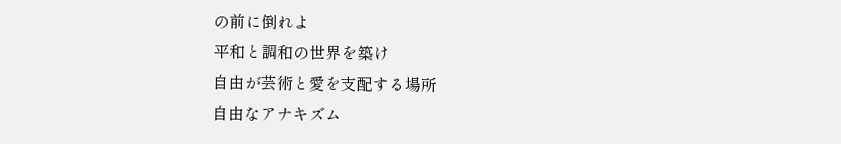の前に倒れよ
平和と調和の世界を築け
自由が芸術と愛を支配する場所
自由なアナキズム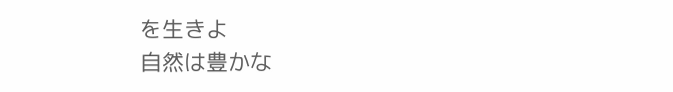を生きよ
自然は豊かな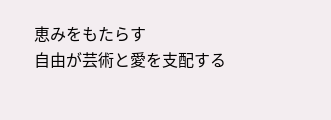恵みをもたらす
自由が芸術と愛を支配する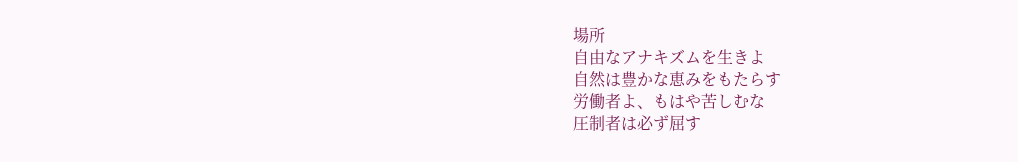場所
自由なアナキズムを生きよ
自然は豊かな恵みをもたらす
労働者よ、もはや苦しむな
圧制者は必ず屈す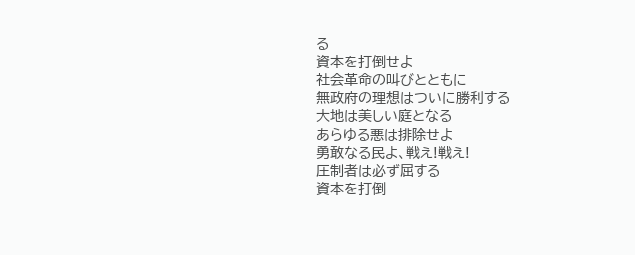る
資本を打倒せよ
社会革命の叫びとともに
無政府の理想はついに勝利する
大地は美しい庭となる
あらゆる悪は排除せよ
勇敢なる民よ、戦え!戦え!
圧制者は必ず屈する
資本を打倒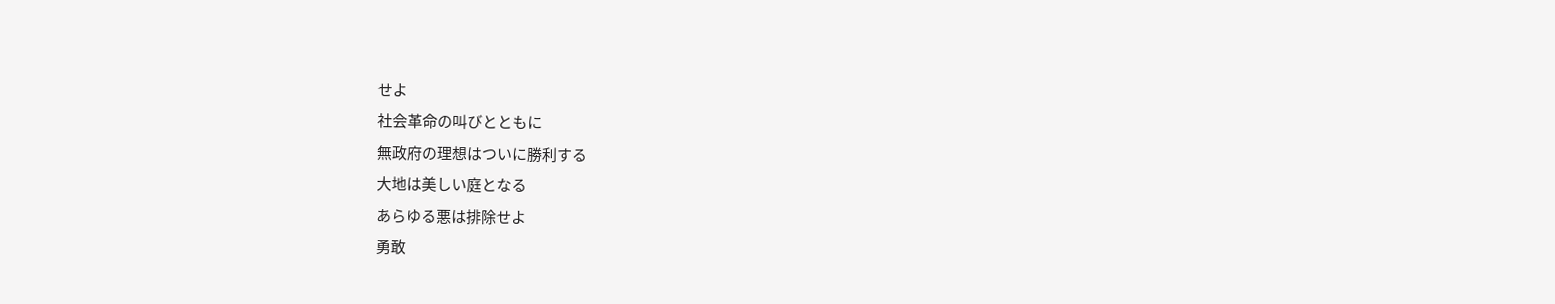せよ
社会革命の叫びとともに
無政府の理想はついに勝利する
大地は美しい庭となる
あらゆる悪は排除せよ
勇敢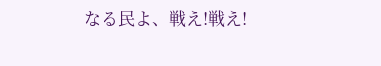なる民よ、戦え!戦え!